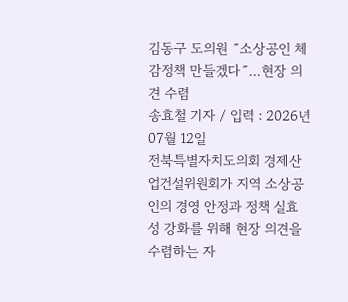김동구 도의원 ˝소상공인 체감정책 만들겠다˝…현장 의견 수렴
송효철 기자 / 입력 : 2026년 07월 12일
전북특별자치도의회 경제산업건설위원회가 지역 소상공인의 경영 안정과 정책 실효성 강화를 위해 현장 의견을 수렴하는 자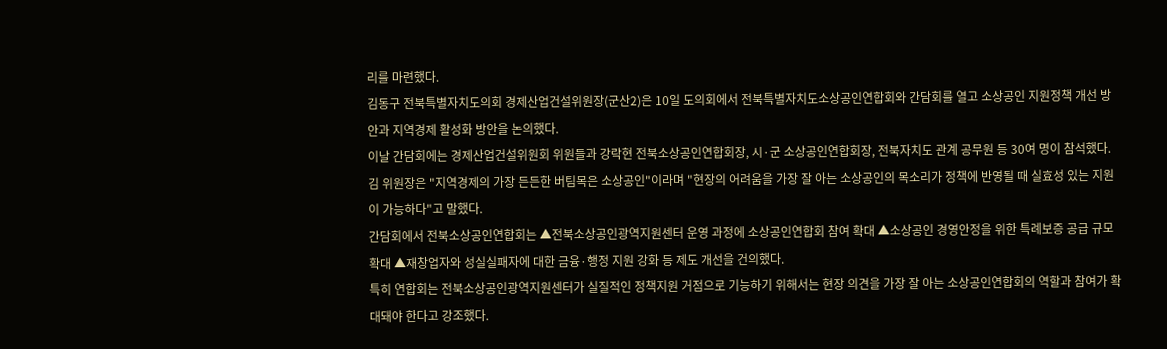리를 마련했다.
김동구 전북특별자치도의회 경제산업건설위원장(군산2)은 10일 도의회에서 전북특별자치도소상공인연합회와 간담회를 열고 소상공인 지원정책 개선 방안과 지역경제 활성화 방안을 논의했다.
이날 간담회에는 경제산업건설위원회 위원들과 강락현 전북소상공인연합회장, 시·군 소상공인연합회장, 전북자치도 관계 공무원 등 30여 명이 참석했다.
김 위원장은 "지역경제의 가장 든든한 버팀목은 소상공인"이라며 "현장의 어려움을 가장 잘 아는 소상공인의 목소리가 정책에 반영될 때 실효성 있는 지원이 가능하다"고 말했다.
간담회에서 전북소상공인연합회는 ▲전북소상공인광역지원센터 운영 과정에 소상공인연합회 참여 확대 ▲소상공인 경영안정을 위한 특례보증 공급 규모 확대 ▲재창업자와 성실실패자에 대한 금융·행정 지원 강화 등 제도 개선을 건의했다.
특히 연합회는 전북소상공인광역지원센터가 실질적인 정책지원 거점으로 기능하기 위해서는 현장 의견을 가장 잘 아는 소상공인연합회의 역할과 참여가 확대돼야 한다고 강조했다.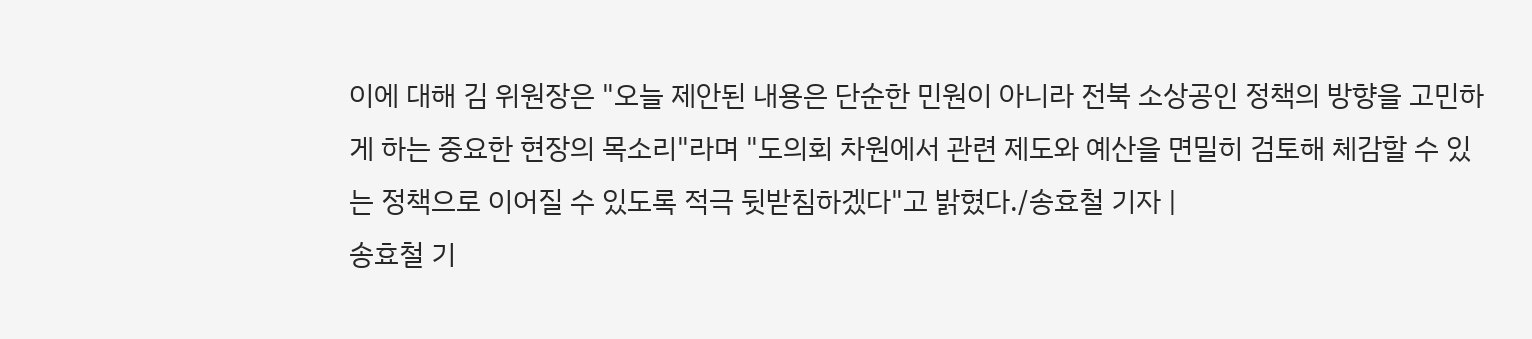이에 대해 김 위원장은 "오늘 제안된 내용은 단순한 민원이 아니라 전북 소상공인 정책의 방향을 고민하게 하는 중요한 현장의 목소리"라며 "도의회 차원에서 관련 제도와 예산을 면밀히 검토해 체감할 수 있는 정책으로 이어질 수 있도록 적극 뒷받침하겠다"고 밝혔다./송효철 기자 |
송효철 기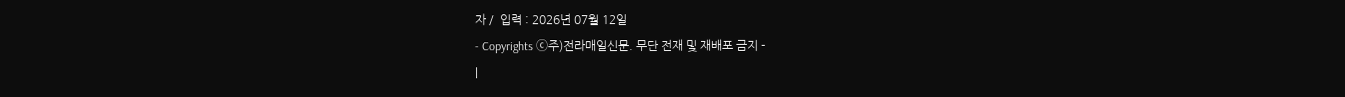자 /  입력 : 2026년 07월 12일
- Copyrights ⓒ주)전라매일신문. 무단 전재 및 재배포 금지 -
|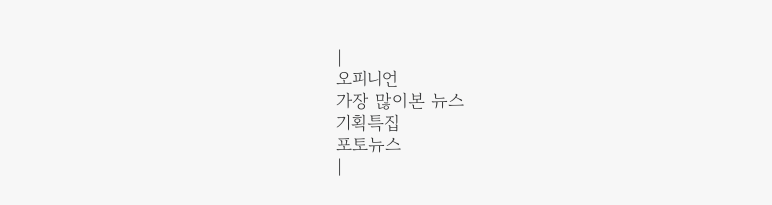|
오피니언
가장 많이본 뉴스
기획특집
포토뉴스
|